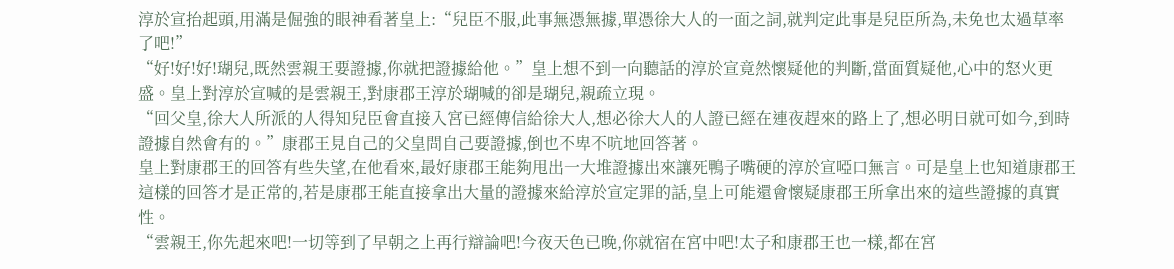淳於宣抬起頭,用滿是倔強的眼神看著皇上:“兒臣不服,此事無憑無據,單憑徐大人的一面之詞,就判定此事是兒臣所為,未免也太過草率了吧!”
“好!好!好!瑚兒,既然雲親王要證據,你就把證據給他。”皇上想不到一向聽話的淳於宣竟然懷疑他的判斷,當面質疑他,心中的怒火更盛。皇上對淳於宣喊的是雲親王,對康郡王淳於瑚喊的卻是瑚兒,親疏立現。
“回父皇,徐大人所派的人得知兒臣會直接入宮已經傳信給徐大人,想必徐大人的人證已經在連夜趕來的路上了,想必明日就可如今,到時證據自然會有的。”康郡王見自己的父皇問自己要證據,倒也不卑不吭地回答著。
皇上對康郡王的回答有些失望,在他看來,最好康郡王能夠甩出一大堆證據出來讓死鴨子嘴硬的淳於宣啞口無言。可是皇上也知道康郡王這樣的回答才是正常的,若是康郡王能直接拿出大量的證據來給淳於宣定罪的話,皇上可能還會懷疑康郡王所拿出來的這些證據的真實性。
“雲親王,你先起來吧!一切等到了早朝之上再行辯論吧!今夜天色已晚,你就宿在宮中吧!太子和康郡王也一樣,都在宮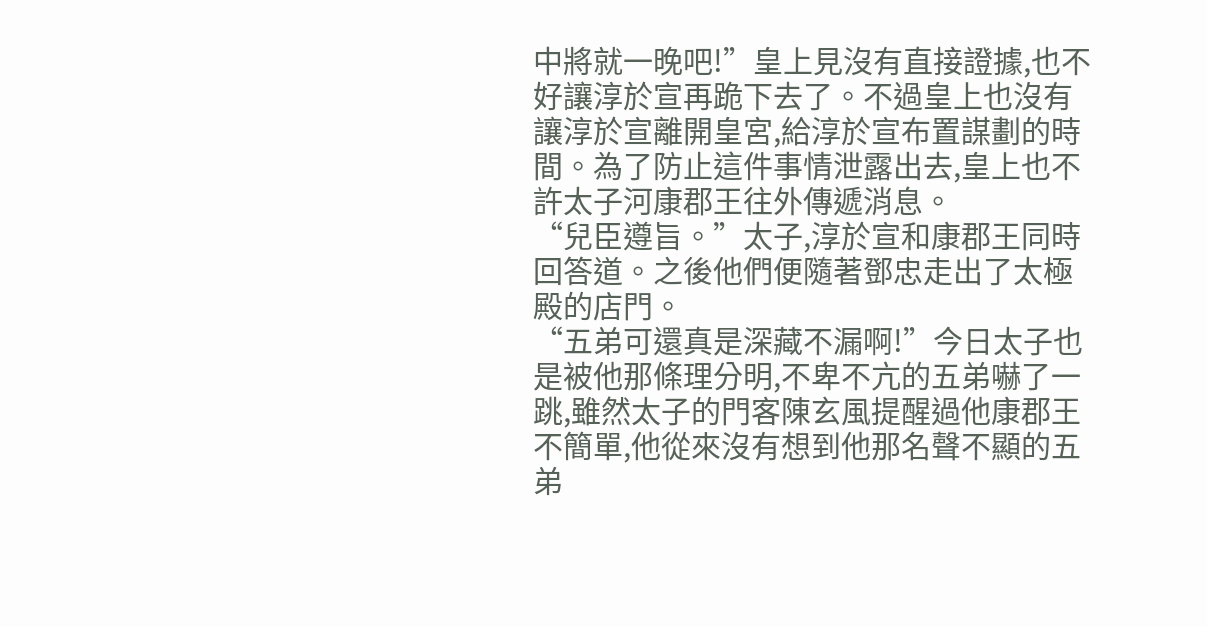中將就一晚吧!”皇上見沒有直接證據,也不好讓淳於宣再跪下去了。不過皇上也沒有讓淳於宣離開皇宮,給淳於宣布置謀劃的時間。為了防止這件事情泄露出去,皇上也不許太子河康郡王往外傳遞消息。
“兒臣遵旨。”太子,淳於宣和康郡王同時回答道。之後他們便隨著鄧忠走出了太極殿的店門。
“五弟可還真是深藏不漏啊!”今日太子也是被他那條理分明,不卑不亢的五弟嚇了一跳,雖然太子的門客陳玄風提醒過他康郡王不簡單,他從來沒有想到他那名聲不顯的五弟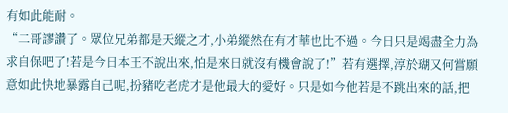有如此能耐。
“二哥謬讚了。眾位兄弟都是天縱之才,小弟縱然在有才華也比不過。今日只是竭盡全力為求自保吧了!若是今日本王不說出來,怕是來日就沒有機會說了!”若有選擇,淳於瑚又何嘗願意如此快地暴露自己呢,扮豬吃老虎才是他最大的愛好。只是如今他若是不跳出來的話,把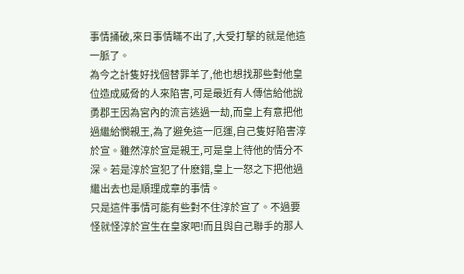事情捅破,來日事情瞞不出了,大受打擊的就是他這一脈了。
為今之計隻好找個替罪羊了,他也想找那些對他皇位造成威脅的人來陷害,可是最近有人傳信給他說勇郡王因為宮內的流言逃過一劫,而皇上有意把他過繼給憫親王,為了避免這一厄運,自己隻好陷害淳於宣。雖然淳於宣是親王,可是皇上待他的情分不深。若是淳於宣犯了什麽錯,皇上一怒之下把他過繼出去也是順理成章的事情。
只是這件事情可能有些對不住淳於宣了。不過要怪就怪淳於宣生在皇家吧!而且與自己聯手的那人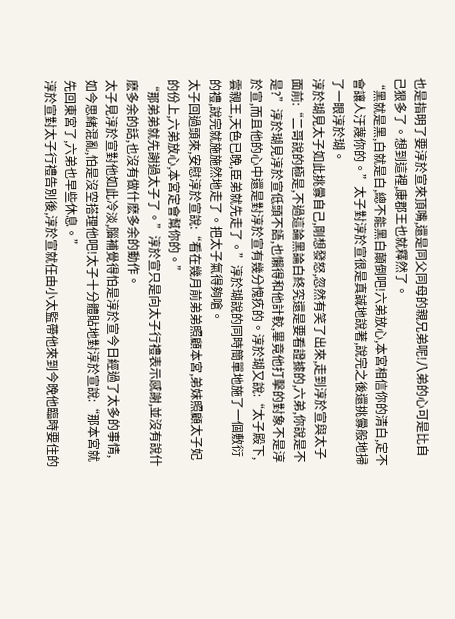也是指明了要淳於宣來頂嘴,還是同父同母的親兄弟呢!八弟的心可是比自己狠多了。想到這裡,康郡王也就釋然了。
“黑就是黑,白就是白,總不能黑白顛倒吧!六弟放心,本宮相信你的清白,定不會讓人汙蔑你的。”太子對淳於宣很是真誠地說著,說完之後還挑釁般地掃了一眼淳於瑚。
淳於瑚見太子如此挑釁自己,剛想發怒,忽然有笑了出來,走到淳於宣與太子面前:“二哥說的極是,不過這論黑論白終究還是要看證據的,六弟,你說是不是?”淳於瑚見淳於宣低頭不語,也懶得和他計較,畢竟他打擊的對象不是淳於宣,而且他的心中還是對淳於宣有幾分愧疚的。淳於瑚又說:“太子殿下,雲親王,天色已晚,臣弟就先走了。”淳於瑚說的同時簡單地施了一個敷衍的禮,說完就施施然地走了。把太子氣得夠嗆。
太子回過頭來,安慰淳於宣說:“看在幾月前弟弟照顧本宮,弟妹照顧太子妃的份上,六弟放心,本宮定會幫你的。”
“那弟弟就先謝過太子了。”淳於宣只是向太子行禮表示感謝,並沒有說什麽多余的話,也沒有做什麽多余的動作。
太子見淳於宣對他如此冷淡,腦補覺得怕是淳於宣今日經過了太多的事情, 如今思緒混亂,怕是沒空搭理他吧!太子十分體貼地對淳於宣說:“那本宮就先回東宮了,六弟也早些休息。”
淳於宣對太子行禮告別後,淳於宣就任由小太監帶他來到今晚他臨時要住的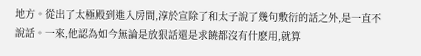地方。從出了太極殿到進入房間,淳於宣除了和太子說了幾句敷衍的話之外,是一直不說話。一來,他認為如今無論是放狠話還是求饒都沒有什麽用,就算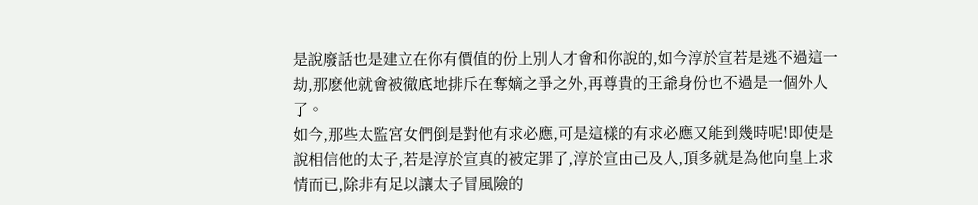是說廢話也是建立在你有價值的份上別人才會和你說的,如今淳於宣若是逃不過這一劫,那麽他就會被徹底地排斥在奪嫡之爭之外,再尊貴的王爺身份也不過是一個外人了。
如今,那些太監宮女們倒是對他有求必應,可是這樣的有求必應又能到幾時呢!即使是說相信他的太子,若是淳於宣真的被定罪了,淳於宣由己及人,頂多就是為他向皇上求情而已,除非有足以讓太子冒風險的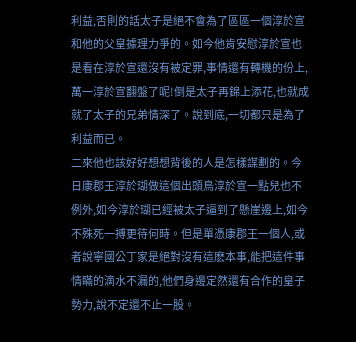利益,否則的話太子是絕不會為了區區一個淳於宣和他的父皇據理力爭的。如今他肯安慰淳於宣也是看在淳於宣還沒有被定罪,事情還有轉機的份上,萬一淳於宣翻盤了呢!倒是太子再錦上添花,也就成就了太子的兄弟情深了。說到底,一切都只是為了利益而已。
二來他也該好好想想背後的人是怎樣謀劃的。今日康郡王淳於瑚做這個出頭鳥淳於宣一點兒也不例外,如今淳於瑚已經被太子逼到了懸崖邊上,如今不殊死一搏更待何時。但是單憑康郡王一個人,或者說寧國公丁家是絕對沒有這麽本事,能把這件事情瞞的滴水不漏的,他們身邊定然還有合作的皇子勢力,說不定還不止一股。